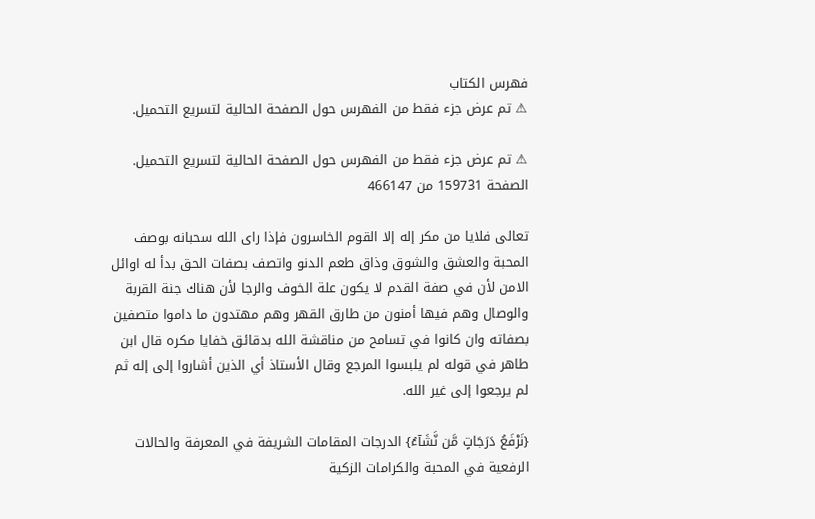فهرس الكتاب
⚠ تم عرض جزء فقط من الفهرس حول الصفحة الحالية لتسريع التحميل.

⚠ تم عرض جزء فقط من الفهرس حول الصفحة الحالية لتسريع التحميل.
الصفحة 159731 من 466147

تعالى فلايا من مكر إله إلا القوم الخاسرون فإذا راى الله سحبانه بوصف المحبة والعشق والشوق وذاق طعم الدنو واتصف بصفات الحق بدأ له اوائل الامن لأن في صفة القدم لا يكون علة الخوف والرجا لأن هناك جنة القربة والوصال وهم فيها أمنون من طارق القهر وهم مهتدون ما داموا متصفين بصفاته وان كانوا في تسامح من مناقشة الله بدقائق خفايا مكره قال ابن طاهر في قوله لم يلبسوا المرجع وقال الأستاذ أي الذين أشاروا إلى إله ثم لم يرجعوا إلى غير الله.

{نَرْفَعُ دَرَجَاتٍ مَّن نَّشَآءُ} الدرجات المقامات الشريفة في المعرفة والحالات الرفعية في المحبة والكرامات الزكية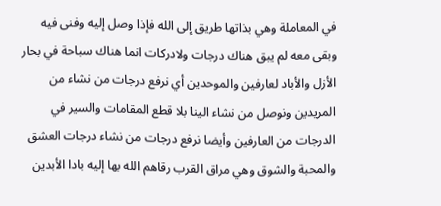في المعاملة وهي بذاتها طريق إلى الله فإذا وصل إليه وفنى فيه وبقى معه لم يبق هناك درجات ولادركات انما هناك سباحة في بحار الأزل والأباد لعارفين والموحدين أي نرفع درجات من نشاء من المريدين ونوصل من نشاء الينا بلا قطع المقامات والسير في الدرجات من العارفين وأيضا نرفع درجات من نشاء درجات العشق والمحبة والشوق وهي مراق القرب رقاهم الله بها إليه بادا الأبدين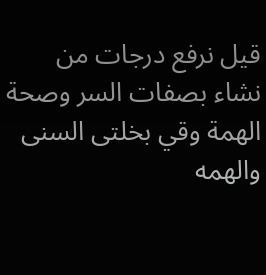قيل نرفع درجات من نشاء بصفات السر وصحة الهمة وقي بخلتى السنى والهمه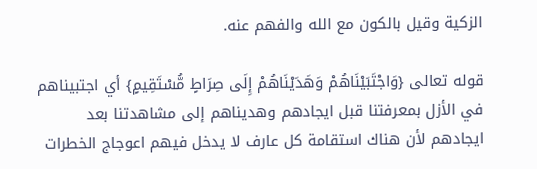الزكية وقيل بالكون مع الله والفهم عنه.

قوله تعالى {وَاجْتَبَيْنَاهُمْ وَهَدَيْنَاهُمْ إِلَى صِرَاطٍ مُّسْتَقِيمٍ} أي اجتبيناهم في الأزل بمعرفتنا قبل ايجادهم وهديناهم إلى مشاهدتنا بعد ايجادهم لأن هناك استقامة كل عارف لا يدخل فيهم اعوجاج الخطرات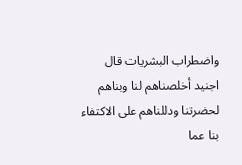واضطراب البشريات قال اجنيد أخلصناهم لنا وبناهم لحضرتنا ودللناهم على الاكتفاء بنا عما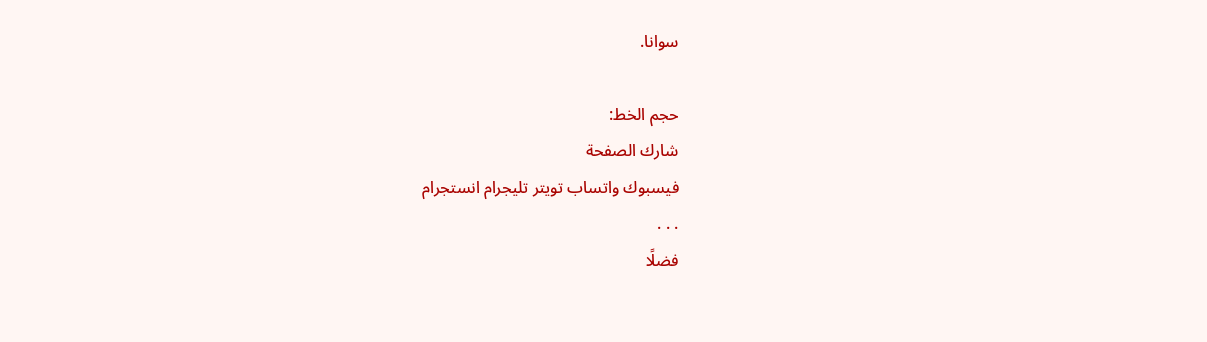سوانا.

حجم الخط:
شارك الصفحة
فيسبوك واتساب تويتر تليجرام انستجرام
. . .
فضلًا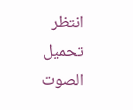انتظر تحميل الصوت